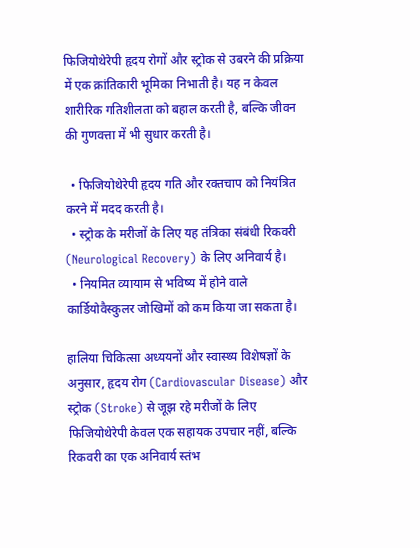फिजियोथेरेपी हृदय रोगों और स्ट्रोक से उबरने की प्रक्रिया में एक क्रांतिकारी भूमिका निभाती है। यह न केवल शारीरिक गतिशीलता को बहाल करती है, बल्कि जीवन की गुणवत्ता में भी सुधार करती है।

  • फिजियोथेरेपी हृदय गति और रक्तचाप को नियंत्रित करने में मदद करती है।
  • स्ट्रोक के मरीजों के लिए यह तंत्रिका संबंधी रिकवरी (Neurological Recovery) के लिए अनिवार्य है।
  • नियमित व्यायाम से भविष्य में होने वाले कार्डियोवैस्कुलर जोखिमों को कम किया जा सकता है।

हालिया चिकित्सा अध्ययनों और स्वास्थ्य विशेषज्ञों के अनुसार, हृदय रोग (Cardiovascular Disease) और स्ट्रोक (Stroke) से जूझ रहे मरीजों के लिए फिजियोथेरेपी केवल एक सहायक उपचार नहीं, बल्कि रिकवरी का एक अनिवार्य स्तंभ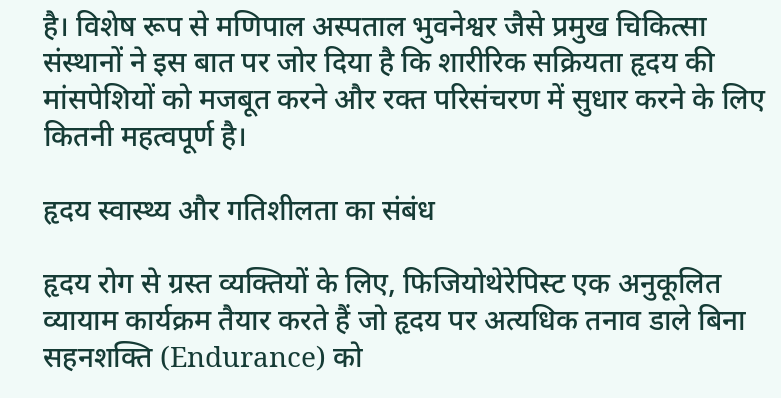है। विशेष रूप से मणिपाल अस्पताल भुवनेश्वर जैसे प्रमुख चिकित्सा संस्थानों ने इस बात पर जोर दिया है कि शारीरिक सक्रियता हृदय की मांसपेशियों को मजबूत करने और रक्त परिसंचरण में सुधार करने के लिए कितनी महत्वपूर्ण है।

हृदय स्वास्थ्य और गतिशीलता का संबंध

हृदय रोग से ग्रस्त व्यक्तियों के लिए, फिजियोथेरेपिस्ट एक अनुकूलित व्यायाम कार्यक्रम तैयार करते हैं जो हृदय पर अत्यधिक तनाव डाले बिना सहनशक्ति (Endurance) को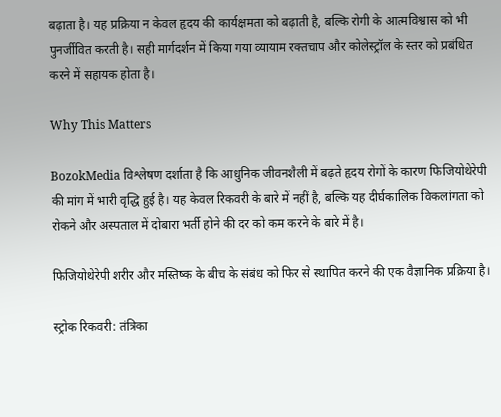बढ़ाता है। यह प्रक्रिया न केवल हृदय की कार्यक्षमता को बढ़ाती है, बल्कि रोगी के आत्मविश्वास को भी पुनर्जीवित करती है। सही मार्गदर्शन में किया गया व्यायाम रक्तचाप और कोलेस्ट्रॉल के स्तर को प्रबंधित करने में सहायक होता है।

Why This Matters

BozokMedia विश्लेषण दर्शाता है कि आधुनिक जीवनशैली में बढ़ते हृदय रोगों के कारण फिजियोथेरेपी की मांग में भारी वृद्धि हुई है। यह केवल रिकवरी के बारे में नहीं है, बल्कि यह दीर्घकालिक विकलांगता को रोकने और अस्पताल में दोबारा भर्ती होने की दर को कम करने के बारे में है।

फिजियोथेरेपी शरीर और मस्तिष्क के बीच के संबंध को फिर से स्थापित करने की एक वैज्ञानिक प्रक्रिया है।

स्ट्रोक रिकवरी: तंत्रिका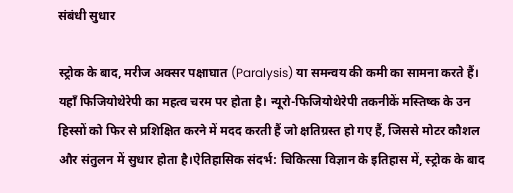संबंधी सुधार

स्ट्रोक के बाद, मरीज अक्सर पक्षाघात (Paralysis) या समन्वय की कमी का सामना करते हैं। यहाँ फिजियोथेरेपी का महत्व चरम पर होता है। न्यूरो-फिजियोथेरेपी तकनीकें मस्तिष्क के उन हिस्सों को फिर से प्रशिक्षित करने में मदद करती हैं जो क्षतिग्रस्त हो गए हैं, जिससे मोटर कौशल और संतुलन में सुधार होता है।ऐतिहासिक संदर्भ: चिकित्सा विज्ञान के इतिहास में, स्ट्रोक के बाद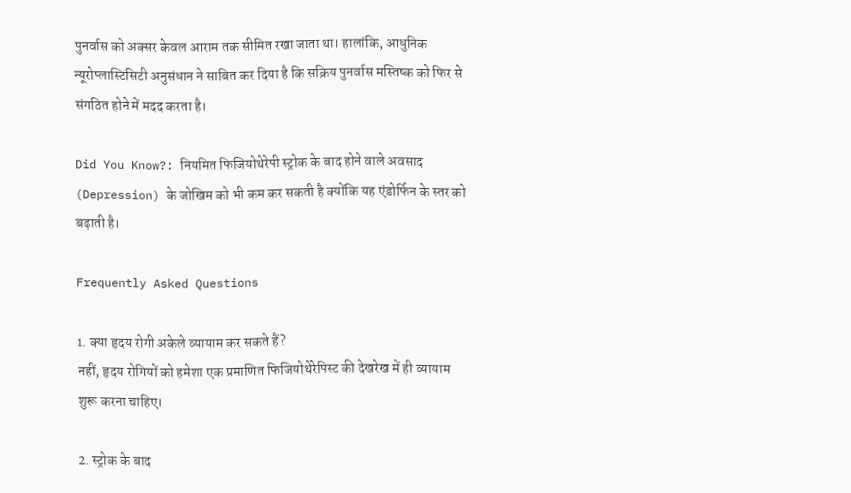पुनर्वास को अक्सर केवल आराम तक सीमित रखा जाता था। हालांकि, आधुनिक न्यूरोप्लास्टिसिटी अनुसंधान ने साबित कर दिया है कि सक्रिय पुनर्वास मस्तिष्क को फिर से संगठित होने में मदद करता है।

Did You Know?: नियमित फिजियोथेरेपी स्ट्रोक के बाद होने वाले अवसाद (Depression) के जोखिम को भी कम कर सकती है क्योंकि यह एंडोर्फिन के स्तर को बढ़ाती है।

Frequently Asked Questions

1. क्या हृदय रोगी अकेले व्यायाम कर सकते हैं?
नहीं, हृदय रोगियों को हमेशा एक प्रमाणित फिजियोथेरेपिस्ट की देखरेख में ही व्यायाम शुरू करना चाहिए।

2. स्ट्रोक के बाद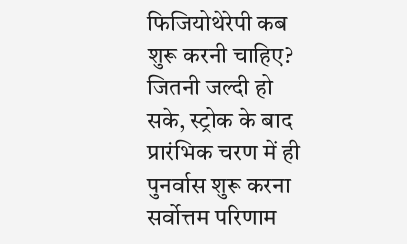फिजियोथेरेपी कब शुरू करनी चाहिए?
जितनी जल्दी हो सके, स्ट्रोक के बाद प्रारंभिक चरण में ही पुनर्वास शुरू करना सर्वोत्तम परिणाम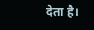देता है।